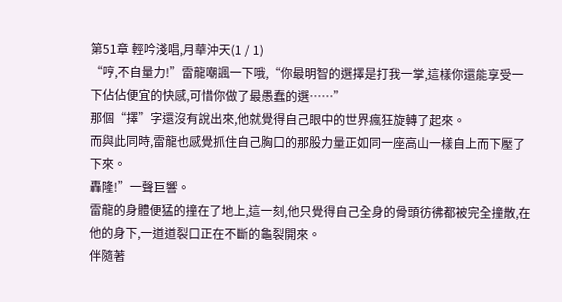第51章 輕吟淺唱,月華沖天(1 / 1)
“哼,不自量力!”雷龍嘲諷一下哦,“你最明智的選擇是打我一掌,這樣你還能享受一下佔佔便宜的快感,可惜你做了最愚蠢的選……”
那個“擇”字還沒有說出來,他就覺得自己眼中的世界瘋狂旋轉了起來。
而與此同時,雷龍也感覺抓住自己胸口的那股力量正如同一座高山一樣自上而下壓了下來。
轟隆!”一聲巨響。
雷龍的身體便猛的撞在了地上,這一刻,他只覺得自己全身的骨頭彷彿都被完全撞散,在他的身下,一道道裂口正在不斷的龜裂開來。
伴隨著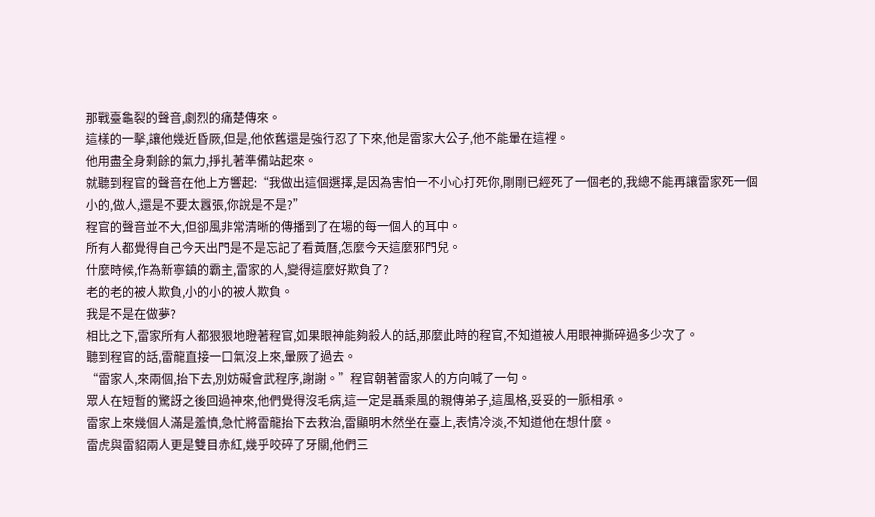那戰臺龜裂的聲音,劇烈的痛楚傳來。
這樣的一擊,讓他幾近昏厥,但是,他依舊還是強行忍了下來,他是雷家大公子,他不能暈在這裡。
他用盡全身剩餘的氣力,掙扎著準備站起來。
就聽到程官的聲音在他上方響起:“我做出這個選擇,是因為害怕一不小心打死你,剛剛已經死了一個老的,我總不能再讓雷家死一個小的,做人,還是不要太囂張,你說是不是?”
程官的聲音並不大,但卻風非常清晰的傳播到了在場的每一個人的耳中。
所有人都覺得自己今天出門是不是忘記了看黃曆,怎麼今天這麼邪門兒。
什麼時候,作為新寧鎮的霸主,雷家的人,變得這麼好欺負了?
老的老的被人欺負,小的小的被人欺負。
我是不是在做夢?
相比之下,雷家所有人都狠狠地瞪著程官,如果眼神能夠殺人的話,那麼此時的程官,不知道被人用眼神撕碎過多少次了。
聽到程官的話,雷龍直接一口氣沒上來,暈厥了過去。
“雷家人,來兩個,抬下去,別妨礙會武程序,謝謝。”程官朝著雷家人的方向喊了一句。
眾人在短暫的驚訝之後回過神來,他們覺得沒毛病,這一定是聶乘風的親傳弟子,這風格,妥妥的一脈相承。
雷家上來幾個人滿是羞憤,急忙將雷龍抬下去救治,雷顯明木然坐在臺上,表情冷淡,不知道他在想什麼。
雷虎與雷貂兩人更是雙目赤紅,幾乎咬碎了牙關,他們三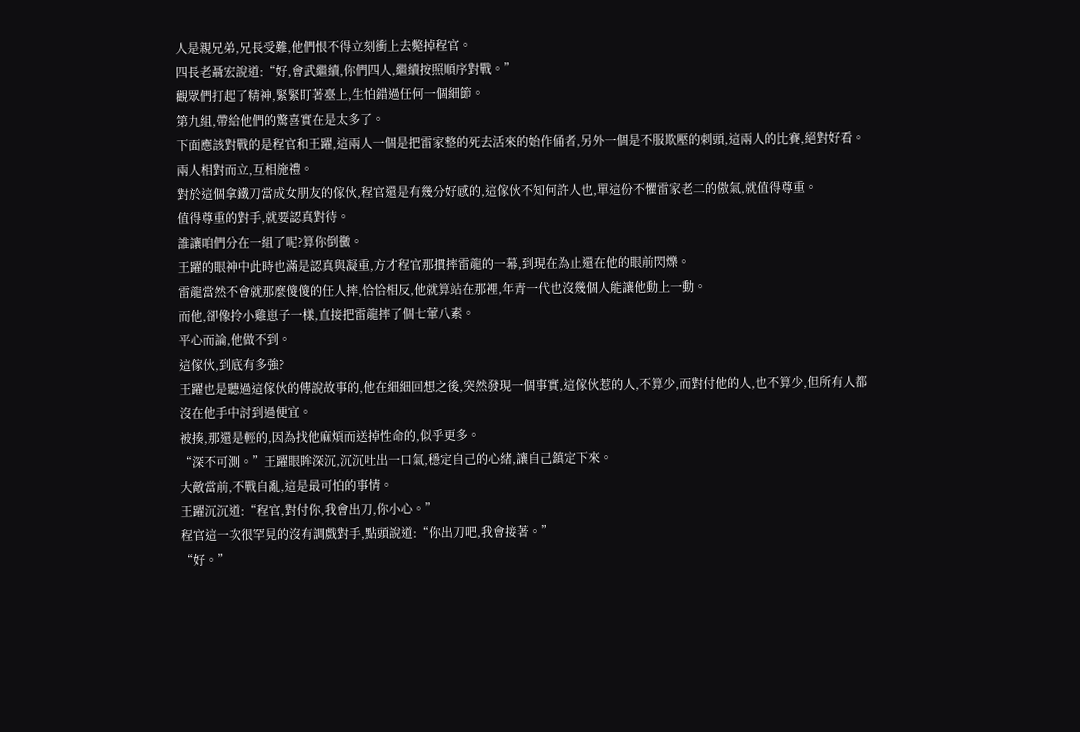人是親兄弟,兄長受難,他們恨不得立刻衝上去斃掉程官。
四長老聶宏說道:“好,會武繼續,你們四人,繼續按照順序對戰。”
觀眾們打起了精神,緊緊盯著臺上,生怕錯過任何一個細節。
第九組,帶給他們的驚喜實在是太多了。
下面應該對戰的是程官和王躍,這兩人一個是把雷家整的死去活來的始作俑者,另外一個是不服欺壓的刺頭,這兩人的比賽,絕對好看。
兩人相對而立,互相施禮。
對於這個拿鐵刀當成女朋友的傢伙,程官還是有幾分好感的,這傢伙不知何許人也,單這份不懼雷家老二的傲氣,就值得尊重。
值得尊重的對手,就要認真對待。
誰讓咱們分在一組了呢?算你倒黴。
王躍的眼神中此時也滿是認真與凝重,方才程官那摜摔雷龍的一幕,到現在為止還在他的眼前閃爍。
雷龍當然不會就那麼傻傻的任人摔,恰恰相反,他就算站在那裡,年青一代也沒幾個人能讓他動上一動。
而他,卻像拎小雞崽子一樣,直接把雷龍摔了個七葷八素。
平心而論,他做不到。
這傢伙,到底有多強?
王躍也是聽過這傢伙的傳說故事的,他在細細回想之後,突然發現一個事實,這傢伙惹的人,不算少,而對付他的人,也不算少,但所有人都沒在他手中討到過便宜。
被揍,那還是輕的,因為找他麻煩而送掉性命的,似乎更多。
“深不可測。”王躍眼眸深沉,沉沉吐出一口氣,穩定自己的心緒,讓自己鎮定下來。
大敵當前,不戰自亂,這是最可怕的事情。
王躍沉沉道:“程官,對付你,我會出刀,你小心。”
程官這一次很罕見的沒有調戲對手,點頭說道:“你出刀吧,我會接著。”
“好。”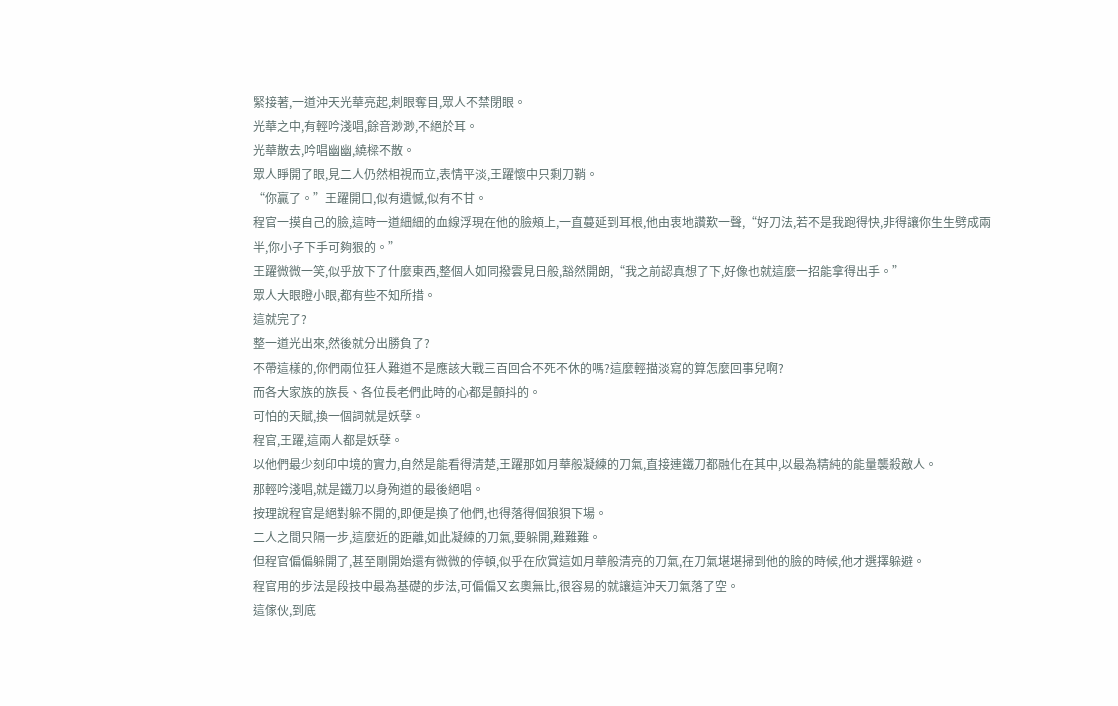緊接著,一道沖天光華亮起,刺眼奪目,眾人不禁閉眼。
光華之中,有輕吟淺唱,餘音渺渺,不絕於耳。
光華散去,吟唱幽幽,繞樑不散。
眾人睜開了眼,見二人仍然相視而立,表情平淡,王躍懷中只剩刀鞘。
“你贏了。”王躍開口,似有遺憾,似有不甘。
程官一摸自己的臉,這時一道細細的血線浮現在他的臉頰上,一直蔓延到耳根,他由衷地讚歎一聲,“好刀法,若不是我跑得快,非得讓你生生劈成兩半,你小子下手可夠狠的。”
王躍微微一笑,似乎放下了什麼東西,整個人如同撥雲見日般,豁然開朗,“我之前認真想了下,好像也就這麼一招能拿得出手。”
眾人大眼瞪小眼,都有些不知所措。
這就完了?
整一道光出來,然後就分出勝負了?
不帶這樣的,你們兩位狂人難道不是應該大戰三百回合不死不休的嗎?這麼輕描淡寫的算怎麼回事兒啊?
而各大家族的族長、各位長老們此時的心都是顫抖的。
可怕的天賦,換一個詞就是妖孽。
程官,王躍,這兩人都是妖孽。
以他們最少刻印中境的實力,自然是能看得清楚,王躍那如月華般凝練的刀氣,直接連鐵刀都融化在其中,以最為精純的能量襲殺敵人。
那輕吟淺唱,就是鐵刀以身殉道的最後絕唱。
按理說程官是絕對躲不開的,即便是換了他們,也得落得個狼狽下場。
二人之間只隔一步,這麼近的距離,如此凝練的刀氣,要躲開,難難難。
但程官偏偏躲開了,甚至剛開始還有微微的停頓,似乎在欣賞這如月華般清亮的刀氣,在刀氣堪堪掃到他的臉的時候,他才選擇躲避。
程官用的步法是段技中最為基礎的步法,可偏偏又玄奧無比,很容易的就讓這沖天刀氣落了空。
這傢伙,到底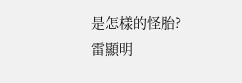是怎樣的怪胎?
雷顯明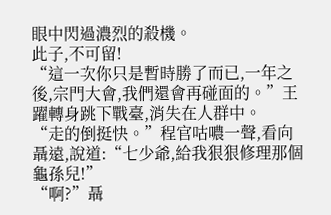眼中閃過濃烈的殺機。
此子,不可留!
“這一次你只是暫時勝了而已,一年之後,宗門大會,我們還會再碰面的。”王躍轉身跳下戰臺,消失在人群中。
“走的倒挺快。”程官咕噥一聲,看向聶遠,說道:“七少爺,給我狠狠修理那個龜孫兒!”
“啊?”聶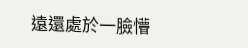遠還處於一臉懵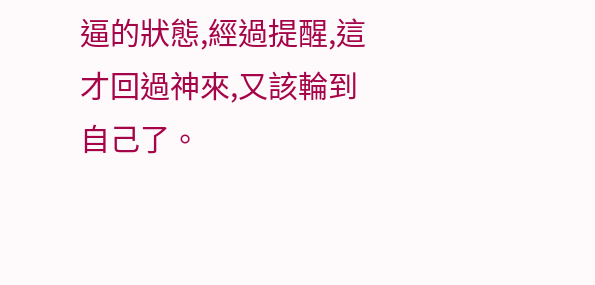逼的狀態,經過提醒,這才回過神來,又該輪到自己了。